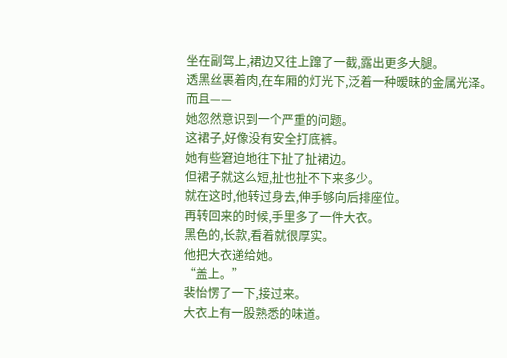坐在副驾上,裙边又往上蹿了一截,露出更多大腿。
透黑丝裹着肉,在车厢的灯光下,泛着一种暧昧的金属光泽。
而且——
她忽然意识到一个严重的问题。
这裙子,好像没有安全打底裤。
她有些窘迫地往下扯了扯裙边。
但裙子就这么短,扯也扯不下来多少。
就在这时,他转过身去,伸手够向后排座位。
再转回来的时候,手里多了一件大衣。
黑色的,长款,看着就很厚实。
他把大衣递给她。
“盖上。”
裴怡愣了一下,接过来。
大衣上有一股熟悉的味道。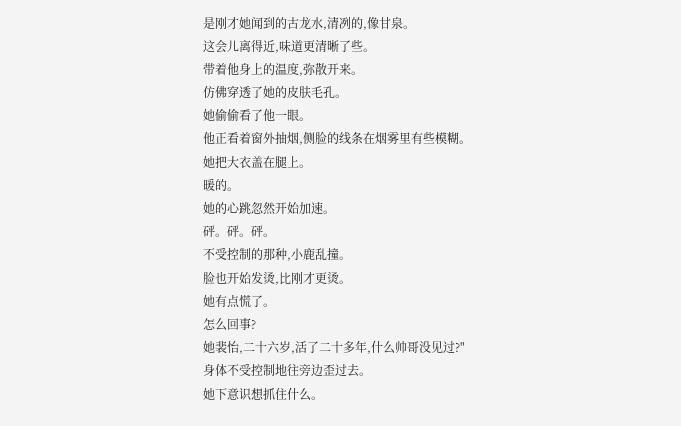是刚才她闻到的古龙水,清冽的,像甘泉。
这会儿离得近,味道更清晰了些。
带着他身上的温度,弥散开来。
仿佛穿透了她的皮肤毛孔。
她偷偷看了他一眼。
他正看着窗外抽烟,侧脸的线条在烟雾里有些模糊。
她把大衣盖在腿上。
暖的。
她的心跳忽然开始加速。
砰。砰。砰。
不受控制的那种,小鹿乱撞。
脸也开始发烫,比刚才更烫。
她有点慌了。
怎么回事?
她裴怡,二十六岁,活了二十多年,什么帅哥没见过?"
身体不受控制地往旁边歪过去。
她下意识想抓住什么。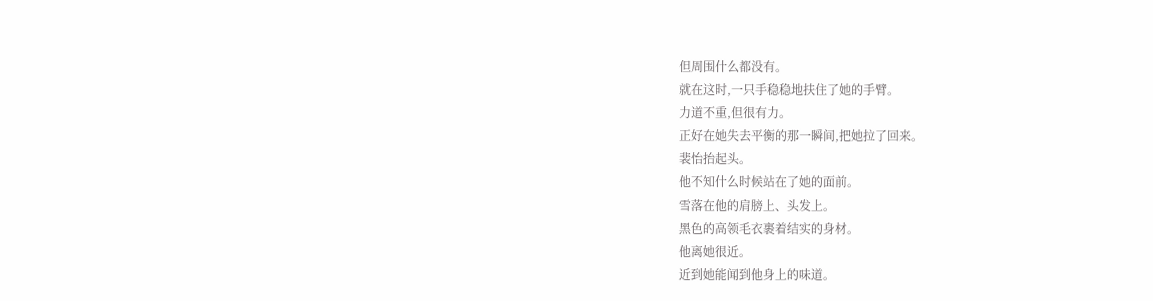但周围什么都没有。
就在这时,一只手稳稳地扶住了她的手臂。
力道不重,但很有力。
正好在她失去平衡的那一瞬间,把她拉了回来。
裴怡抬起头。
他不知什么时候站在了她的面前。
雪落在他的肩膀上、头发上。
黑色的高领毛衣裹着结实的身材。
他离她很近。
近到她能闻到他身上的味道。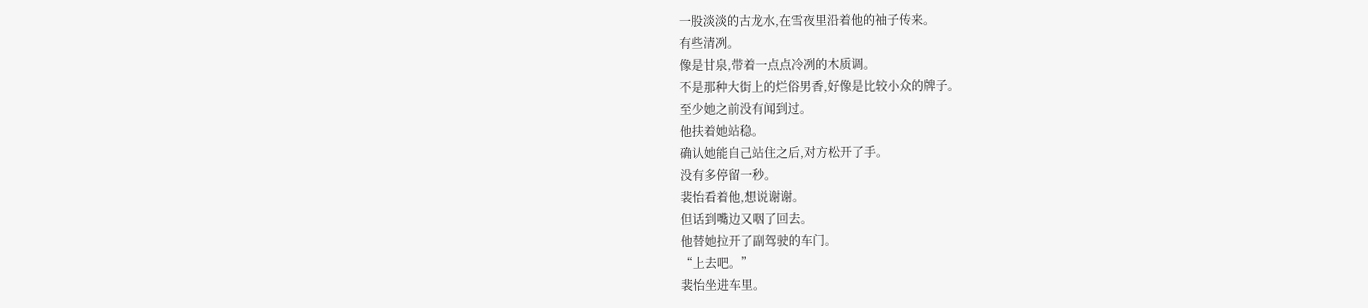一股淡淡的古龙水,在雪夜里沿着他的袖子传来。
有些清冽。
像是甘泉,带着一点点冷冽的木质调。
不是那种大街上的烂俗男香,好像是比较小众的牌子。
至少她之前没有闻到过。
他扶着她站稳。
确认她能自己站住之后,对方松开了手。
没有多停留一秒。
裴怡看着他,想说谢谢。
但话到嘴边又咽了回去。
他替她拉开了副驾驶的车门。
“上去吧。”
裴怡坐进车里。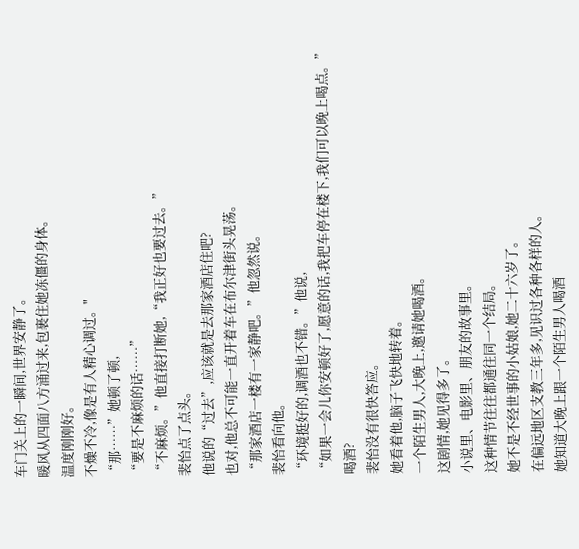车门关上的一瞬间,世界安静了。
暖风从四面八方涌过来,包裹住她冻僵的身体。
温度刚刚好。
不燥不冷,像是有人精心调过。"
“那……”她顿了顿,
“要是不麻烦的话……”
“不麻烦。”他直接打断她,“我正好也要过去。”
裴怡点了点头。
他说的“过去”,应该就是去那家酒店住吧?
也对,他总不可能一直开着车在布尔津街头晃荡。
“那家酒店一楼有一家静吧。”他忽然说。
裴怡看向他。
“环境挺好的,调酒也不错。”他说,
“如果一会儿你安顿好了,愿意的话,我把车停在楼下,我们可以晚上喝点。”
喝酒?
裴怡没有很快答应。
她看着他,脑子飞快地转着。
一个陌生男人,大晚上,邀请她喝酒。
这剧情,她见得多了。
小说里、电影里、朋友的故事里。
这种情节往往都通往同一个结局。
她不是不经世事的小姑娘,她二十六岁了。
在偏远地区支教三年多,见识过各种各样的人。
她知道大晚上跟一个陌生男人喝酒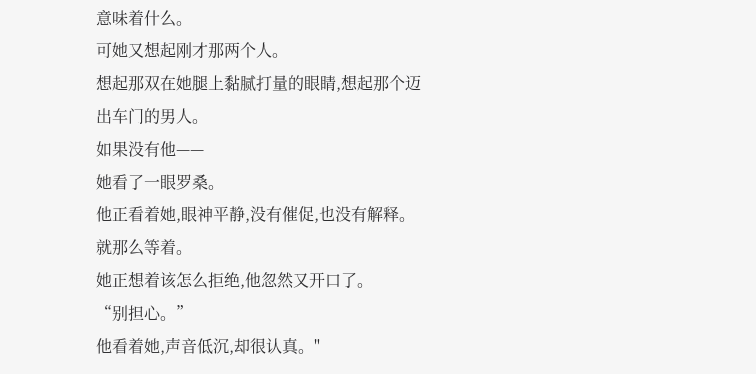意味着什么。
可她又想起刚才那两个人。
想起那双在她腿上黏腻打量的眼睛,想起那个迈出车门的男人。
如果没有他——
她看了一眼罗桑。
他正看着她,眼神平静,没有催促,也没有解释。
就那么等着。
她正想着该怎么拒绝,他忽然又开口了。
“别担心。”
他看着她,声音低沉,却很认真。"